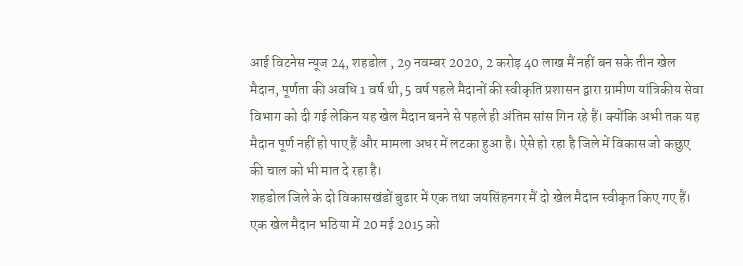आई विटनेस न्यूज 24, शहडोल , 29 नवम्बर 2020, 2 करोड़ 40 लाख मैं नहीं बन सके तीन खेल मैदान, पूर्णता की अवधि 1 वर्ष थी, 5 वर्ष पहले मैदानों की स्वीकृति प्रशासन द्वारा ग्रामीण यांत्रिकीय सेवा विभाग को दी गई लेकिन यह खेल मैदान बनने से पहले ही अंतिम सांस गिन रहे हैं। क्योंकि अभी तक यह मैदान पूर्ण नहीं हो पाए हैं और मामला अधर में लटका हुआ है। ऐसे हो रहा है जिले में विकास जो कछुए की चाल को भी मात दे रहा है।
शहडोल जिले के दो विकासखंडों बुढार में एक तथा जयसिंहनगर मैं दो खेल मैदान स्वीकृत किए गए हैं। एक खेल मैदान भठिया में 20 मई 2015 को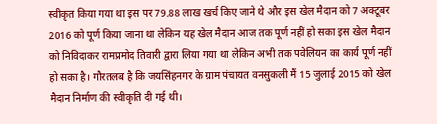स्वीकृत किया गया था इस पर 79.88 लाख खर्च किए जाने थे और इस खेल मैदान को 7 अक्टूबर 2016 को पूर्ण किया जाना था लेकिन यह खेल मैदान आज तक पूर्ण नहीं हो सका इस खेल मैदान को निविदाकर रामप्रमोद तिवारी द्वारा लिया गया था लेकिन अभी तक पवेलियन का कार्य पूर्ण नहीं हो सका है। गौरतलब है कि जयसिंहनगर के ग्राम पंचायत वनसुकली मैं 15 जुलाई 2015 को खेल मैदान निर्माण की स्वीकृति दी गई थी।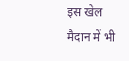इस खेल मैदान में भी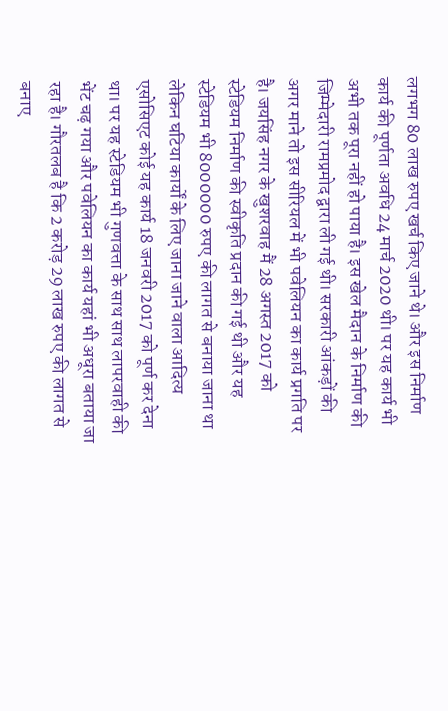लगभग 80 लाख रुपए खर्च किए जाने थे। और इस निर्माण कार्य की पूर्णता अवधि 24 मार्च 2020 थी। पर यह कार्य भी अभी तक पूरा नहीं हो पाया है। इस खेल मैदान के निर्माण की जिम्मेदारी रामप्रमोद द्वारा ली गई थी। सरकारी आंकड़ों की अगर माने तो इस सीरियल में भी पवेलियन का कार्य प्रगति पर है। जयसिंह नगर के खुशरवाह मैं 28 अगस्त 2017 को स्टेडियम निर्माण की स्वीकृति प्रदान की गई थी और यह स्टेडियम भी 8000000 रुपए की लागत से बनाया जाना था लेकिन घटिया कार्यों के लिए जाना जाने वाला आदित्य एसोसिएट कोई यह कार्य 18 जनवरी 2017 को पूर्ण कर देना था। पर यह स्टेडियम भी गुणवत्ता के साथ साथ लापरवाही की भेंट चढ़ गया और पवेलियन का कार्य यहां भी अधूरा बताया जा रहा है। गौरतलब है कि 2 करोड़ 29 लाख रुपए की लागत से बनाए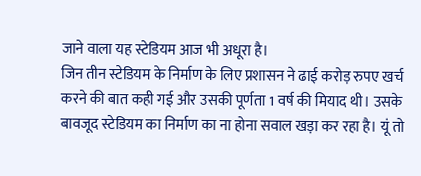जाने वाला यह स्टेडियम आज भी अधूरा है।
जिन तीन स्टेडियम के निर्माण के लिए प्रशासन ने ढाई करोड़ रुपए खर्च करने की बात कही गई और उसकी पूर्णता 1 वर्ष की मियाद थी। उसके बावजूद स्टेडियम का निर्माण का ना होना सवाल खड़ा कर रहा है। यूं तो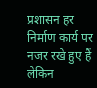प्रशासन हर निर्माण कार्य पर नजर रखे हुए हैं लेकिन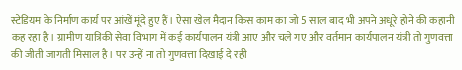स्टेडियम के निर्माण कार्य पर आंखें मूंदे हुए हैं। ऐसा खेल मैदान किस काम का जो 5 साल बाद भी अपने अधूरे होने की कहानी कह रहा है। ग्रामीण यात्रिकी सेवा विभाग में कई कार्यपालन यंत्री आए और चले गए और वर्तमान कार्यपालन यंत्री तो गुणवत्ता की जीती जागती मिसाल है। पर उन्हें ना तो गुणवत्ता दिखाई दे रही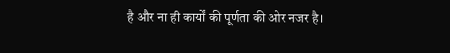है और ना ही कार्यों की पूर्णता की ओर नजर है।